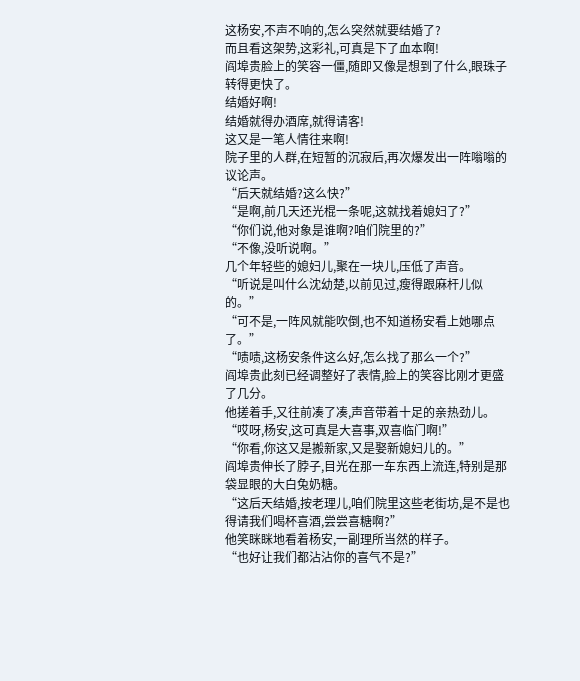这杨安,不声不响的,怎么突然就要结婚了?
而且看这架势,这彩礼,可真是下了血本啊!
阎埠贵脸上的笑容一僵,随即又像是想到了什么,眼珠子转得更快了。
结婚好啊!
结婚就得办酒席,就得请客!
这又是一笔人情往来啊!
院子里的人群,在短暂的沉寂后,再次爆发出一阵嗡嗡的议论声。
“后天就结婚?这么快?”
“是啊,前几天还光棍一条呢,这就找着媳妇了?”
“你们说,他对象是谁啊?咱们院里的?”
“不像,没听说啊。”
几个年轻些的媳妇儿,聚在一块儿,压低了声音。
“听说是叫什么沈幼楚,以前见过,瘦得跟麻杆儿似的。”
“可不是,一阵风就能吹倒,也不知道杨安看上她哪点了。”
“啧啧,这杨安条件这么好,怎么找了那么一个?”
阎埠贵此刻已经调整好了表情,脸上的笑容比刚才更盛了几分。
他搓着手,又往前凑了凑,声音带着十足的亲热劲儿。
“哎呀,杨安,这可真是大喜事,双喜临门啊!”
“你看,你这又是搬新家,又是娶新媳妇儿的。”
阎埠贵伸长了脖子,目光在那一车东西上流连,特别是那袋显眼的大白兔奶糖。
“这后天结婚,按老理儿,咱们院里这些老街坊,是不是也得请我们喝杯喜酒,尝尝喜糖啊?”
他笑眯眯地看着杨安,一副理所当然的样子。
“也好让我们都沾沾你的喜气不是?”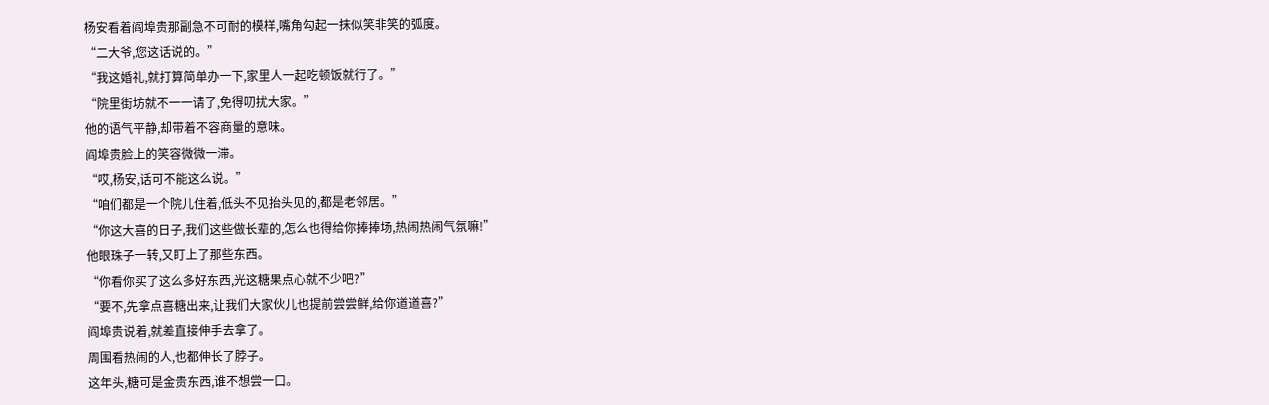杨安看着阎埠贵那副急不可耐的模样,嘴角勾起一抹似笑非笑的弧度。
“二大爷,您这话说的。”
“我这婚礼,就打算简单办一下,家里人一起吃顿饭就行了。”
“院里街坊就不一一请了,免得叨扰大家。”
他的语气平静,却带着不容商量的意味。
阎埠贵脸上的笑容微微一滞。
“哎,杨安,话可不能这么说。”
“咱们都是一个院儿住着,低头不见抬头见的,都是老邻居。”
“你这大喜的日子,我们这些做长辈的,怎么也得给你捧捧场,热闹热闹气氛嘛!”
他眼珠子一转,又盯上了那些东西。
“你看你买了这么多好东西,光这糖果点心就不少吧?”
“要不,先拿点喜糖出来,让我们大家伙儿也提前尝尝鲜,给你道道喜?”
阎埠贵说着,就差直接伸手去拿了。
周围看热闹的人,也都伸长了脖子。
这年头,糖可是金贵东西,谁不想尝一口。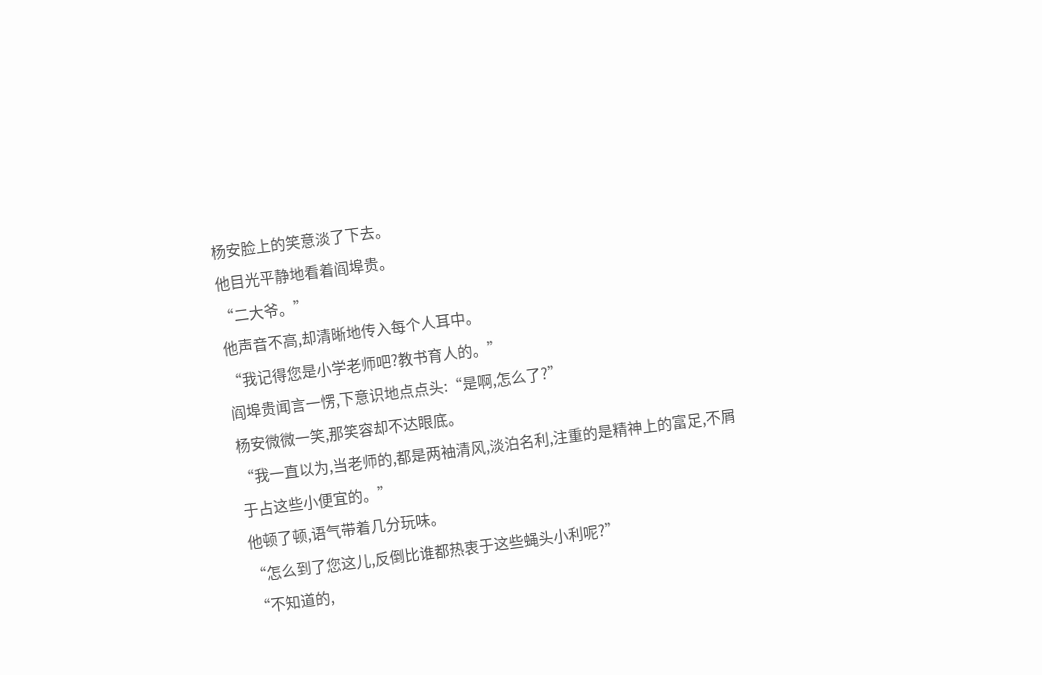杨安脸上的笑意淡了下去。
他目光平静地看着阎埠贵。
“二大爷。”
他声音不高,却清晰地传入每个人耳中。
“我记得您是小学老师吧?教书育人的。”
阎埠贵闻言一愣,下意识地点点头:“是啊,怎么了?”
杨安微微一笑,那笑容却不达眼底。
“我一直以为,当老师的,都是两袖清风,淡泊名利,注重的是精神上的富足,不屑于占这些小便宜的。”
他顿了顿,语气带着几分玩味。
“怎么到了您这儿,反倒比谁都热衷于这些蝇头小利呢?”
“不知道的,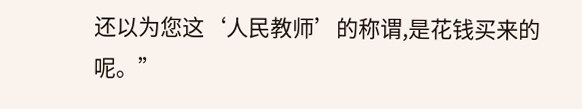还以为您这‘人民教师’的称谓,是花钱买来的呢。”